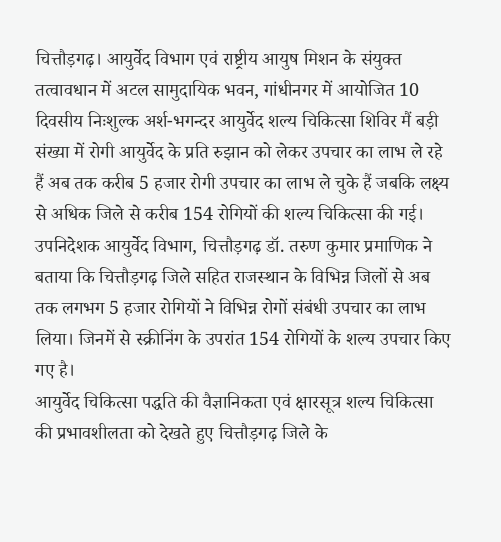चित्तौड़गढ़। आयुर्वेद विभाग एवं राष्ट्रीय आयुष मिशन के संयुक्त तत्वावधान में अटल सामुदायिक भवन, गांधीनगर में आयोजित 10 दिवसीय निःशुल्क अर्श-भगन्दर आयुर्वेद शल्य चिकित्सा शिविर मैं बड़ी संख्या में रोगी आयुर्वेद के प्रति रुझान को लेकर उपचार का लाभ ले रहे हैं अब तक करीब 5 हजार रोगी उपचार का लाभ ले चुके हैं जबकि लक्ष्य से अधिक जिले से करीब 154 रोगियों की शल्य चिकित्सा की गई।
उपनिदेशक आयुर्वेद विभाग, चित्तौड़गढ़ डॉ. तरुण कुमार प्रमाणिक ने बताया कि चित्तौड़गढ़ जिले सहित राजस्थान के विभिन्न जिलों से अब तक लगभग 5 हजार रोगियों ने विभिन्न रोगों संबंधी उपचार का लाभ लिया। जिनमें से स्क्रीनिंग के उपरांत 154 रोगियों के शल्य उपचार किए गए है।
आयुर्वेद चिकित्सा पद्धति की वैज्ञानिकता एवं क्षारसूत्र शल्य चिकित्सा की प्रभावशीलता को देखते हुए चित्तौड़गढ़ जिले के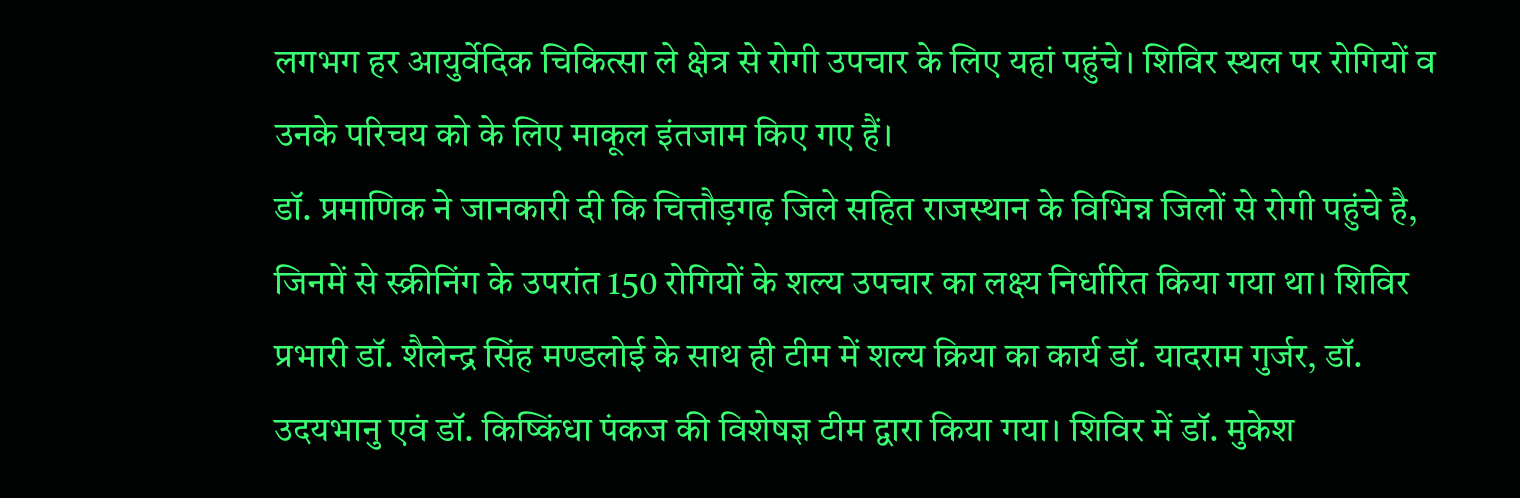लगभग हर आयुर्वेदिक चिकित्सा ले क्षेत्र से रोगी उपचार के लिए यहां पहुंचे। शिविर स्थल पर रोगियों व उनके परिचय को के लिए माकूल इंतजाम किए गए हैं।
डॉ. प्रमाणिक ने जानकारी दी कि चित्तौड़गढ़ जिले सहित राजस्थान के विभिन्न जिलों से रोगी पहुंचे है, जिनमें से स्क्रीनिंग के उपरांत 150 रोगियों के शल्य उपचार का लक्ष्य निर्धारित किया गया था। शिविर प्रभारी डॉ. शैलेन्द्र सिंह मण्डलोई के साथ ही टीम में शल्य क्रिया का कार्य डॉ. यादराम गुर्जर, डॉ. उदयभानु एवं डॉ. किष्किंधा पंकज की विशेषज्ञ टीम द्वारा किया गया। शिविर में डॉ. मुकेश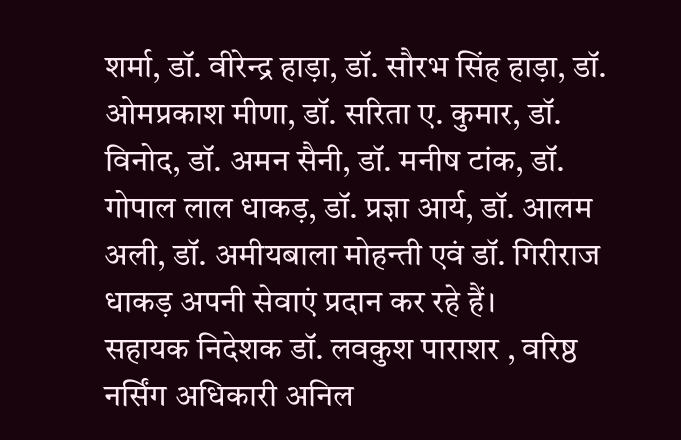शर्मा, डॉ. वीरेन्द्र हाड़ा, डॉ. सौरभ सिंह हाड़ा, डॉ. ओमप्रकाश मीणा, डॉ. सरिता ए. कुमार, डॉ. विनोद, डॉ. अमन सैनी, डॉ. मनीष टांक, डॉ. गोपाल लाल धाकड़, डॉ. प्रज्ञा आर्य, डॉ. आलम अली, डॉ. अमीयबाला मोहन्ती एवं डॉ. गिरीराज धाकड़ अपनी सेवाएं प्रदान कर रहे हैं।
सहायक निदेशक डॉ. लवकुश पाराशर , वरिष्ठ नर्सिंग अधिकारी अनिल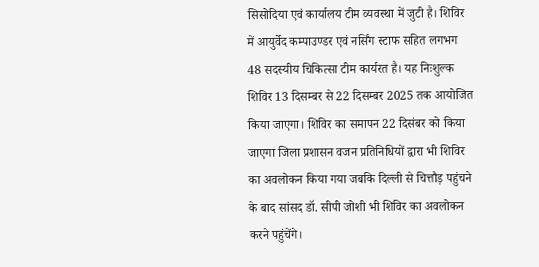सिसोदिया एवं कार्यालय टीम व्यवस्था में जुटी है। शिविर में आयुर्वेद कम्पाउण्डर एवं नर्सिंग स्टाफ सहित लगभग 48 सदस्यीय चिकित्सा टीम कार्यरत है। यह निःशुल्क शिविर 13 दिसम्बर से 22 दिसम्बर 2025 तक आयोजित किया जाएगा। शिविर का समापन 22 दिसंबर को किया जाएगा जिला प्रशासन वजन प्रतिनिधियों द्वारा भी शिविर का अवलोकन किया गया जबकि दिल्ली से चित्तौड़ पहुंचने के बाद सांसद डॉ. सीपी जोशी भी शिविर का अवलोकन करने पहुंचेंगे।